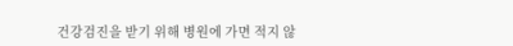건강검진을 받기 위해 병원에 가면 적지 않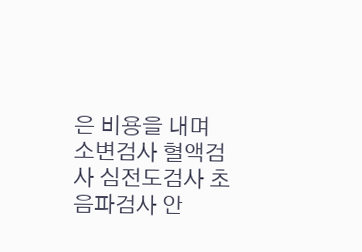은 비용을 내며 소변검사 혈액검사 심전도검사 초음파검사 안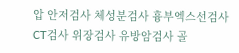압 안저검사 체성분검사 흉부엑스선검사 CT검사 위장검사 유방암검사 골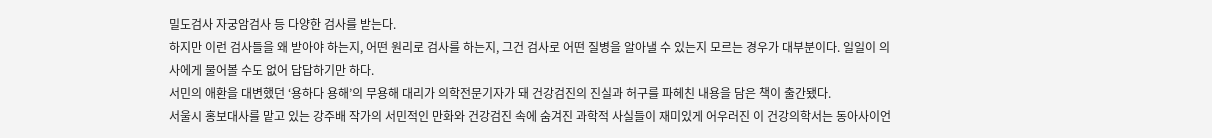밀도검사 자궁암검사 등 다양한 검사를 받는다.
하지만 이런 검사들을 왜 받아야 하는지, 어떤 원리로 검사를 하는지, 그건 검사로 어떤 질병을 알아낼 수 있는지 모르는 경우가 대부분이다. 일일이 의사에게 물어볼 수도 없어 답답하기만 하다.
서민의 애환을 대변했던 ‘용하다 용해’의 무용해 대리가 의학전문기자가 돼 건강검진의 진실과 허구를 파헤친 내용을 담은 책이 출간됐다.
서울시 홍보대사를 맡고 있는 강주배 작가의 서민적인 만화와 건강검진 속에 숨겨진 과학적 사실들이 재미있게 어우러진 이 건강의학서는 동아사이언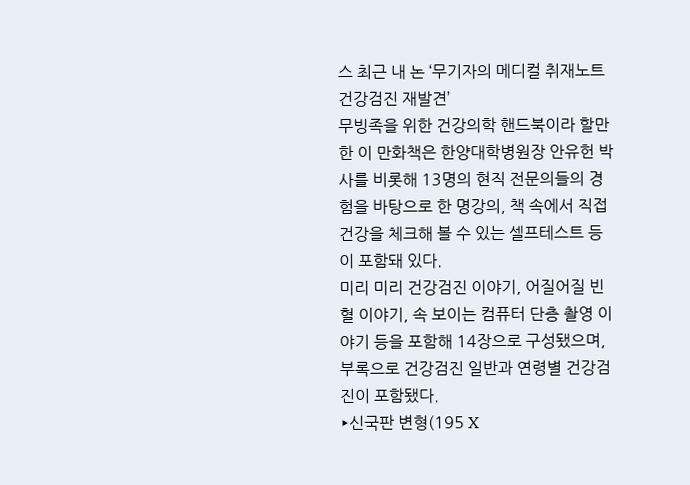스 최근 내 논 ‘무기자의 메디컬 취재노트 건강검진 재발견’
무빙족을 위한 건강의학 핸드북이라 할만한 이 만화책은 한양대학병원장 안유헌 박사를 비롯해 13명의 현직 전문의들의 경험을 바탕으로 한 명강의, 책 속에서 직접 건강을 체크해 볼 수 있는 셀프테스트 등이 포함돼 있다.
미리 미리 건강검진 이야기, 어질어질 빈혈 이야기, 속 보이는 컴퓨터 단층 촬영 이야기 등을 포함해 14장으로 구성됐으며, 부록으로 건강검진 일반과 연령별 건강검진이 포함됐다.
‣신국판 변형(195 X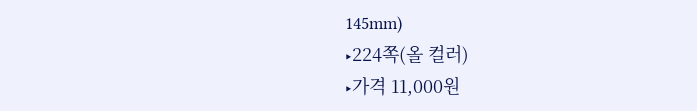145mm)
‣224쪽(올 컬러)
‣가격 11,000원